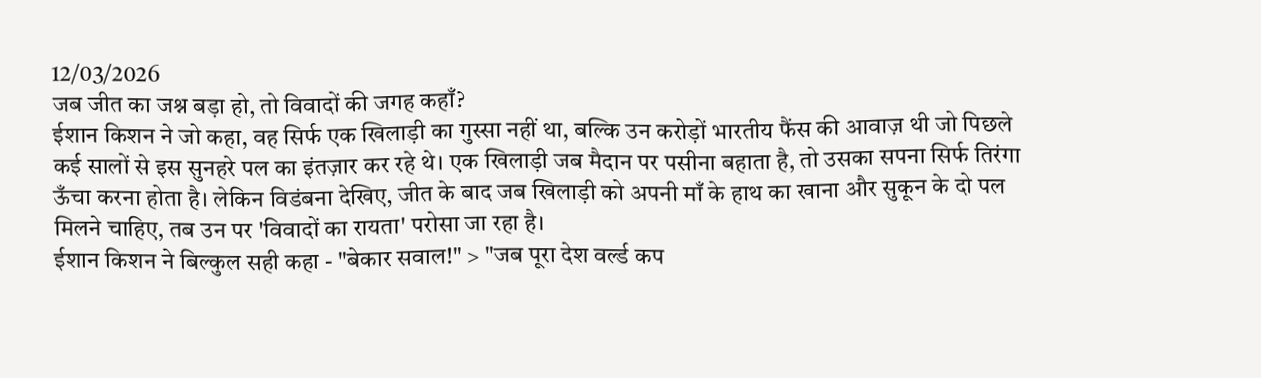12/03/2026
जब जीत का जश्न बड़ा हो, तो विवादों की जगह कहाँ?
ईशान किशन ने जो कहा, वह सिर्फ एक खिलाड़ी का गुस्सा नहीं था, बल्कि उन करोड़ों भारतीय फैंस की आवाज़ थी जो पिछले कई सालों से इस सुनहरे पल का इंतज़ार कर रहे थे। एक खिलाड़ी जब मैदान पर पसीना बहाता है, तो उसका सपना सिर्फ तिरंगा ऊँचा करना होता है। लेकिन विडंबना देखिए, जीत के बाद जब खिलाड़ी को अपनी माँ के हाथ का खाना और सुकून के दो पल मिलने चाहिए, तब उन पर 'विवादों का रायता' परोसा जा रहा है।
ईशान किशन ने बिल्कुल सही कहा - "बेकार सवाल!" > "जब पूरा देश वर्ल्ड कप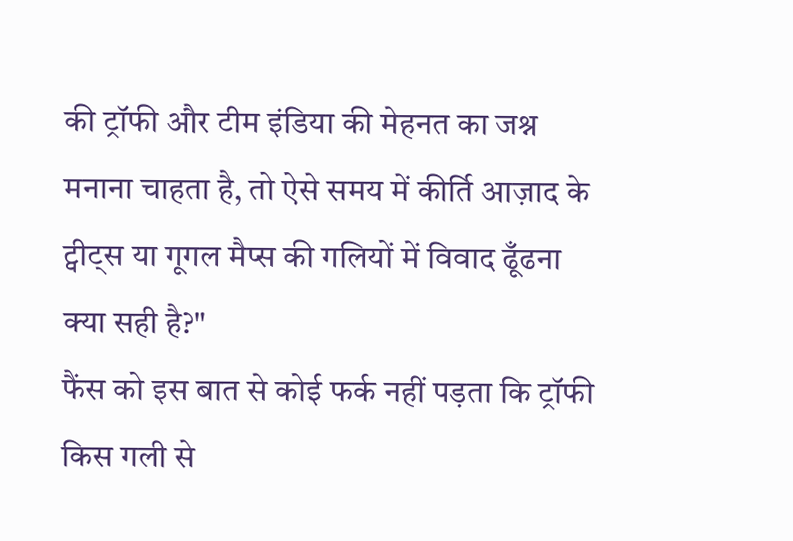की ट्रॉफी और टीम इंडिया की मेहनत का जश्न मनाना चाहता है, तो ऐसे समय में कीर्ति आज़ाद के ट्वीट्स या गूगल मैप्स की गलियों में विवाद ढूँढना क्या सही है?"
फैंस को इस बात से कोई फर्क नहीं पड़ता कि ट्रॉफी किस गली से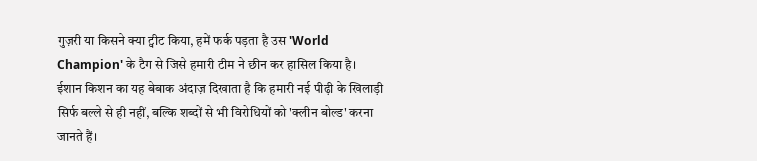गुज़री या किसने क्या ट्वीट किया, हमें फर्क पड़ता है उस 'World Champion' के टैग से जिसे हमारी टीम ने छीन कर हासिल किया है।
ईशान किशन का यह बेबाक अंदाज़ दिखाता है कि हमारी नई पीढ़ी के खिलाड़ी सिर्फ बल्ले से ही नहीं, बल्कि शब्दों से भी विरोधियों को 'क्लीन बोल्ड' करना जानते हैं।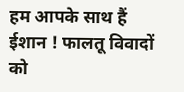हम आपके साथ हैं ईशान ! फालतू विवादों को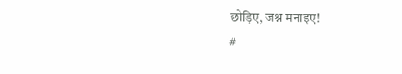छोड़िए, जश्न मनाइए!
#